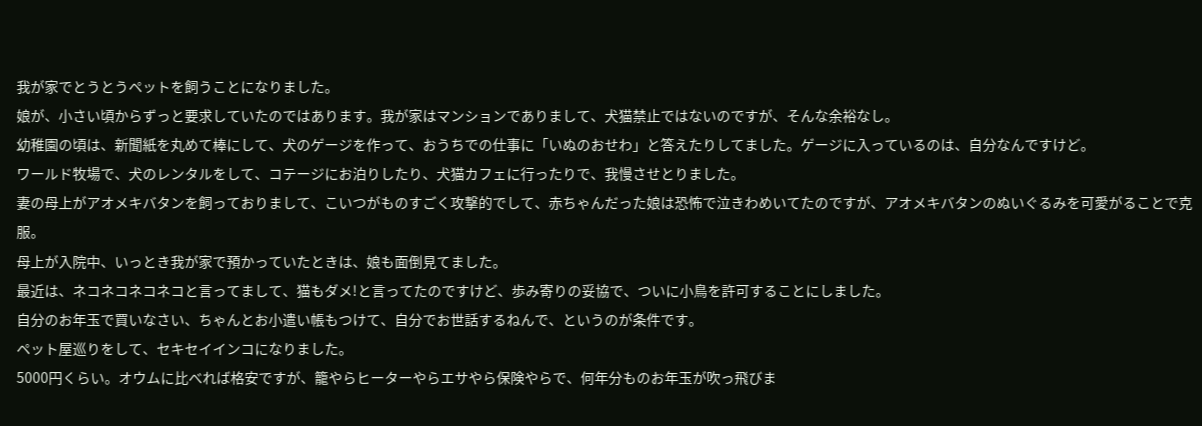我が家でとうとうペットを飼うことになりました。
娘が、小さい頃からずっと要求していたのではあります。我が家はマンションでありまして、犬猫禁止ではないのですが、そんな余裕なし。
幼稚園の頃は、新聞紙を丸めて棒にして、犬のゲージを作って、おうちでの仕事に「いぬのおせわ」と答えたりしてました。ゲージに入っているのは、自分なんですけど。
ワールド牧場で、犬のレンタルをして、コテージにお泊りしたり、犬猫カフェに行ったりで、我慢させとりました。
妻の母上がアオメキバタンを飼っておりまして、こいつがものすごく攻撃的でして、赤ちゃんだった娘は恐怖で泣きわめいてたのですが、アオメキバタンのぬいぐるみを可愛がることで克服。
母上が入院中、いっとき我が家で預かっていたときは、娘も面倒見てました。
最近は、ネコネコネコネコと言ってまして、猫もダメ!と言ってたのですけど、歩み寄りの妥協で、ついに小鳥を許可することにしました。
自分のお年玉で買いなさい、ちゃんとお小遣い帳もつけて、自分でお世話するねんで、というのが条件です。
ペット屋巡りをして、セキセイインコになりました。
5000円くらい。オウムに比べれば格安ですが、籠やらヒーターやらエサやら保険やらで、何年分ものお年玉が吹っ飛びま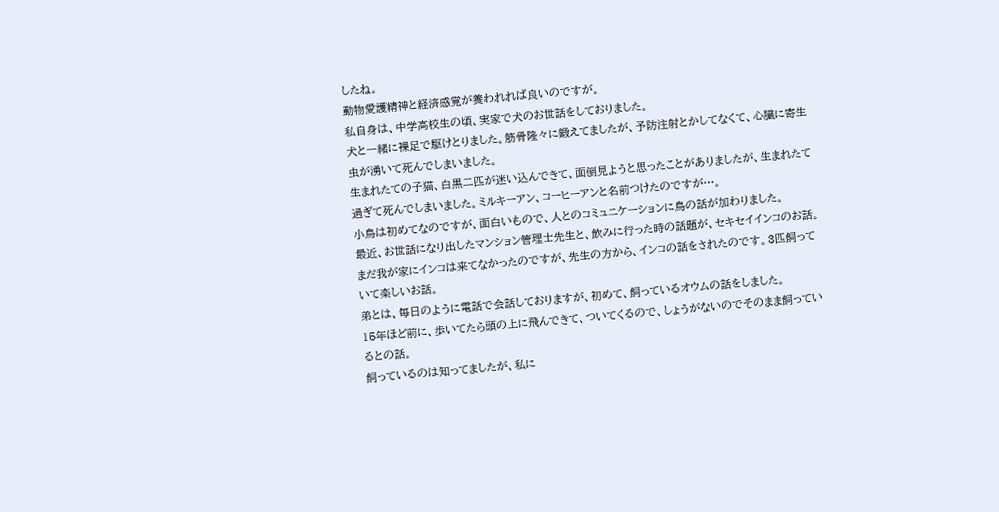したね。
動物愛護精神と経済感覚が養われれば良いのですが。
私自身は、中学高校生の頃、実家で犬のお世話をしておりました。
犬と一緒に裸足で駆けとりました。筋骨隆々に鍛えてましたが、予防注射とかしてなくて、心臓に寄生虫が湧いて死んでしまいました。
生まれたての子猫、白黒二匹が迷い込んできて、面倒見ようと思ったことがありましたが、生まれたて過ぎて死んでしまいました。ミルキーアン、コーヒーアンと名前つけたのですが…。
小鳥は初めてなのですが、面白いもので、人とのコミュニケーションに鳥の話が加わりました。
最近、お世話になり出したマンション管理士先生と、飲みに行った時の話題が、セキセイインコのお話。
まだ我が家にインコは来てなかったのですが、先生の方から、インコの話をされたのです。3匹飼っていて楽しいお話。
弟とは、毎日のように電話で会話しておりますが、初めて、飼っているオウムの話をしました。
15年ほど前に、歩いてたら頭の上に飛んできて、ついてくるので、しょうがないのでそのまま飼っているとの話。
飼っているのは知ってましたが、私に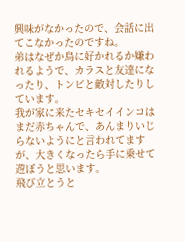興味がなかったので、会話に出てこなかったのですね。
弟はなぜか鳥に好かれるか嫌われるようで、カラスと友達になったり、トンビと敵対したりしています。
我が家に来たセキセイインコはまだ赤ちゃんで、あんまりいじらないようにと言われてますが、大きくなったら手に乗せて遊ぼうと思います。
飛び立とうと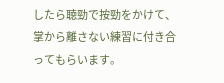したら聴勁で按勁をかけて、掌から離さない練習に付き合ってもらいます。